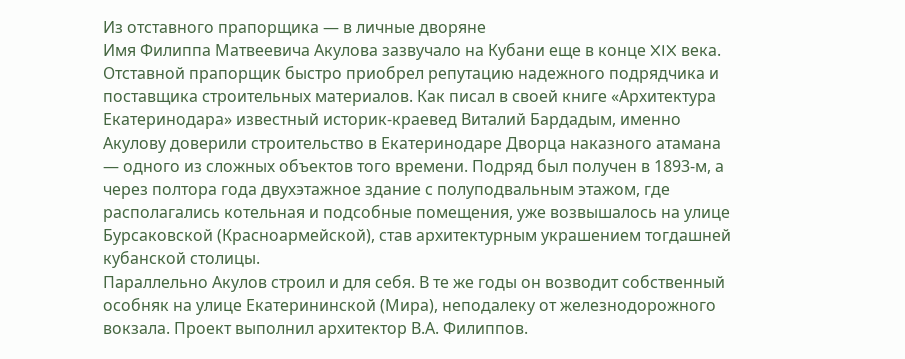Из отставного прапорщика — в личные дворяне
Имя Филиппа Матвеевича Акулова зазвучало на Кубани еще в конце XIX века. Отставной прапорщик быстро приобрел репутацию надежного подрядчика и поставщика строительных материалов. Как писал в своей книге «Архитектура Екатеринодара» известный историк-краевед Виталий Бардадым, именно Акулову доверили строительство в Екатеринодаре Дворца наказного атамана — одного из сложных объектов того времени. Подряд был получен в 1893-м, а через полтора года двухэтажное здание с полуподвальным этажом, где располагались котельная и подсобные помещения, уже возвышалось на улице Бурсаковской (Красноармейской), став архитектурным украшением тогдашней кубанской столицы.
Параллельно Акулов строил и для себя. В те же годы он возводит собственный особняк на улице Екатерининской (Мира), неподалеку от железнодорожного вокзала. Проект выполнил архитектор В.А. Филиппов.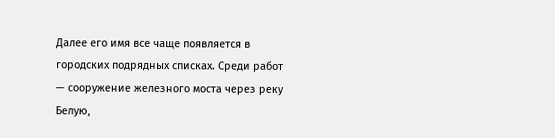Далее его имя все чаще появляется в городских подрядных списках. Среди работ — сооружение железного моста через реку Белую,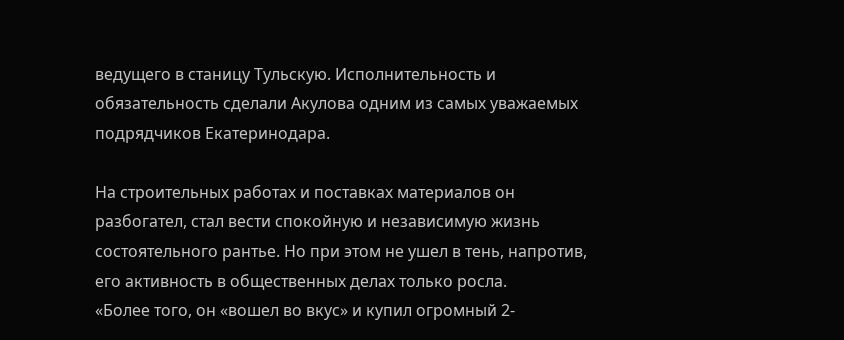ведущего в станицу Тульскую. Исполнительность и обязательность сделали Акулова одним из самых уважаемых подрядчиков Екатеринодара.

На строительных работах и поставках материалов он разбогател, стал вести спокойную и независимую жизнь состоятельного рантье. Но при этом не ушел в тень, напротив, его активность в общественных делах только росла.
«Более того, он «вошел во вкус» и купил огромный 2-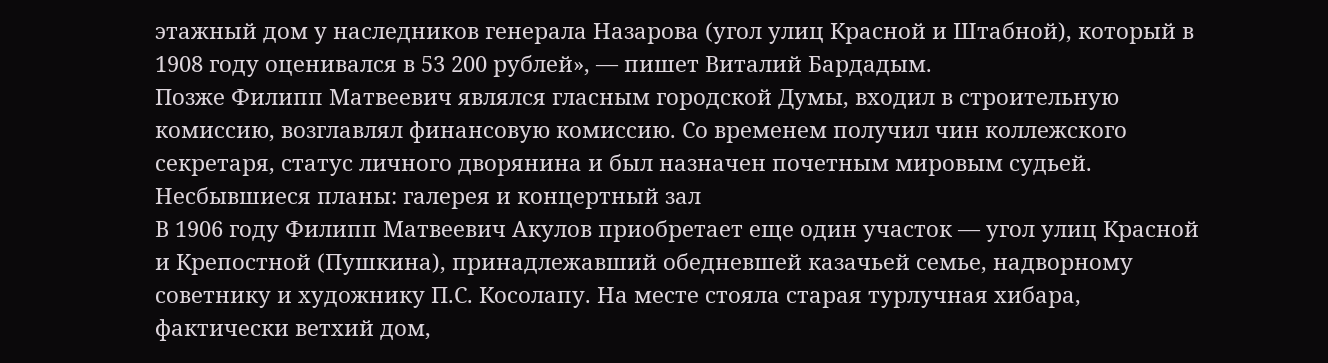этажный дом у наследников генерала Назарова (угол улиц Красной и Штабной), который в 1908 году оценивался в 53 200 рублей», — пишет Виталий Бардадым.
Позже Филипп Матвеевич являлся гласным городской Думы, входил в строительную комиссию, возглавлял финансовую комиссию. Со временем получил чин коллежского секретаря, статус личного дворянина и был назначен почетным мировым судьей.
Несбывшиеся планы: галерея и концертный зал
В 1906 году Филипп Матвеевич Акулов приобретает еще один участок — угол улиц Красной и Крепостной (Пушкина), принадлежавший обедневшей казачьей семье, надворному советнику и художнику П.С. Косолапу. На месте стояла старая турлучная хибара, фактически ветхий дом,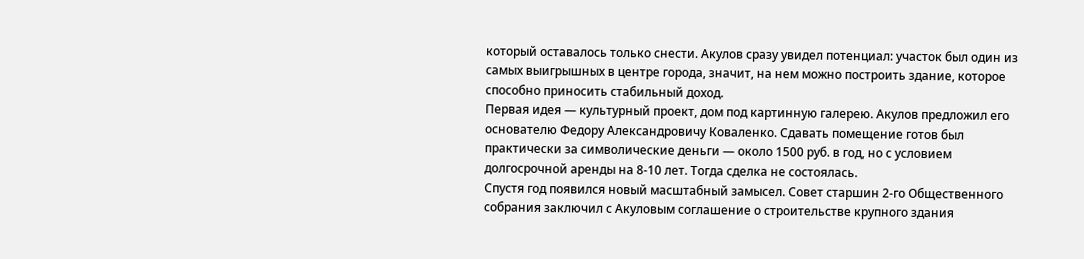который оставалось только снести. Акулов сразу увидел потенциал: участок был один из самых выигрышных в центре города, значит, на нем можно построить здание, которое способно приносить стабильный доход.
Первая идея — культурный проект, дом под картинную галерею. Акулов предложил его основателю Федору Александровичу Коваленко. Сдавать помещение готов был практически за символические деньги — около 1500 руб. в год, но с условием долгосрочной аренды на 8-10 лет. Тогда сделка не состоялась.
Спустя год появился новый масштабный замысел. Совет старшин 2-го Общественного собрания заключил с Акуловым соглашение о строительстве крупного здания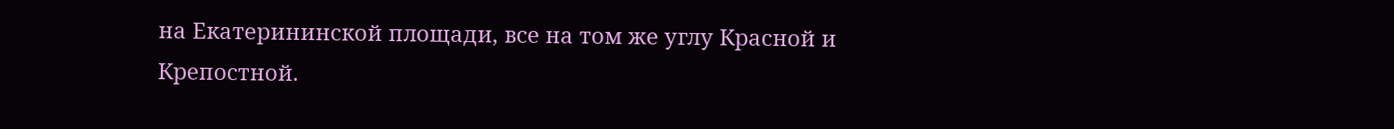на Екатерининской площади, все на том же углу Красной и Крепостной.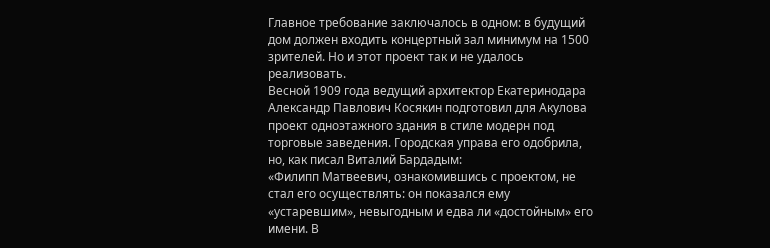Главное требование заключалось в одном: в будущий дом должен входить концертный зал минимум на 1500 зрителей. Но и этот проект так и не удалось реализовать.
Весной 1909 года ведущий архитектор Екатеринодара Александр Павлович Косякин подготовил для Акулова проект одноэтажного здания в стиле модерн под торговые заведения. Городская управа его одобрила, но, как писал Виталий Бардадым:
«Филипп Матвеевич, ознакомившись с проектом, не стал его осуществлять: он показался ему «устаревшим», невыгодным и едва ли «достойным» его имени. В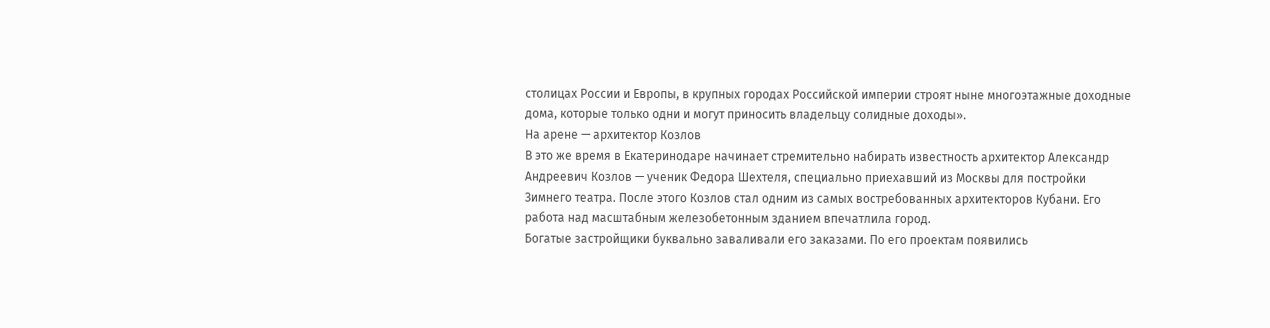столицах России и Европы, в крупных городах Российской империи строят ныне многоэтажные доходные дома, которые только одни и могут приносить владельцу солидные доходы».
На арене — архитектор Козлов
В это же время в Екатеринодаре начинает стремительно набирать известность архитектор Александр Андреевич Козлов — ученик Федора Шехтеля, специально приехавший из Москвы для постройки Зимнего театра. После этого Козлов стал одним из самых востребованных архитекторов Кубани. Его работа над масштабным железобетонным зданием впечатлила город.
Богатые застройщики буквально заваливали его заказами. По его проектам появились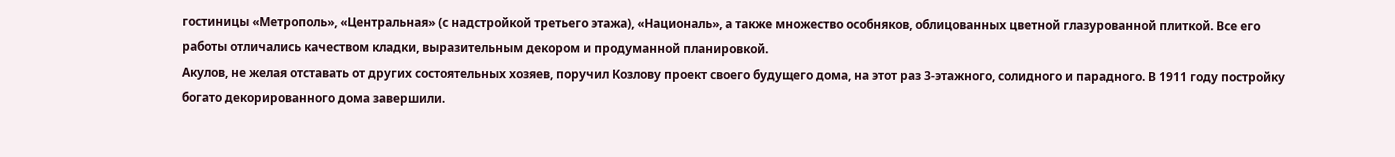гостиницы «Метрополь», «Центральная» (с надстройкой третьего этажа), «Националь», а также множество особняков, облицованных цветной глазурованной плиткой. Все его работы отличались качеством кладки, выразительным декором и продуманной планировкой.
Акулов, не желая отставать от других состоятельных хозяев, поручил Козлову проект своего будущего дома, на этот раз 3-этажного, солидного и парадного. В 1911 году постройку богато декорированного дома завершили.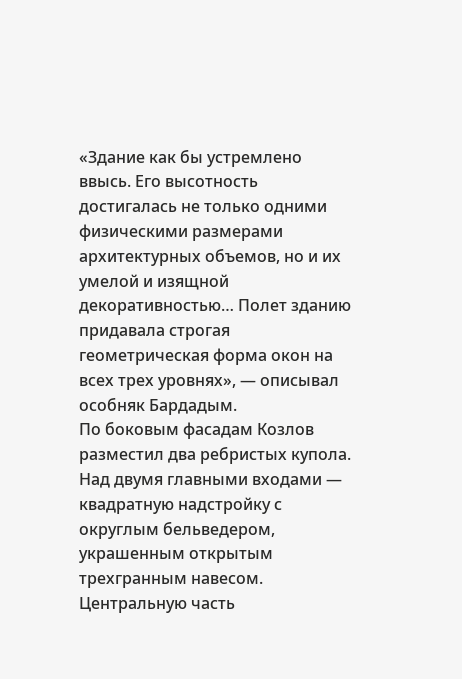«Здание как бы устремлено ввысь. Его высотность достигалась не только одними физическими размерами архитектурных объемов, но и их умелой и изящной декоративностью… Полет зданию придавала строгая геометрическая форма окон на всех трех уровнях», — описывал особняк Бардадым.
По боковым фасадам Козлов разместил два ребристых купола. Над двумя главными входами — квадратную надстройку с округлым бельведером, украшенным открытым трехгранным навесом. Центральную часть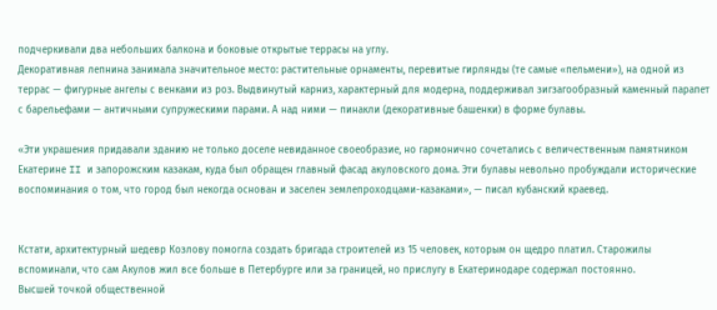подчеркивали два небольших балкона и боковые открытые террасы на углу.
Декоративная лепнина занимала значительное место: растительные орнаменты, перевитые гирлянды (те самые «пельмени»), на одной из террас — фигурные ангелы с венками из роз. Выдвинутый карниз, характерный для модерна, поддерживал зигзагообразный каменный парапет с барельефами — античными супружескими парами. А над ними — пинакли (декоративные башенки) в форме булавы.

«Эти украшения придавали зданию не только доселе невиданное своеобразие, но гармонично сочетались с величественным памятником Екатерине II и запорожским казакам, куда был обращен главный фасад акуловского дома. Эти булавы невольно пробуждали исторические воспоминания о том, что город был некогда основан и заселен землепроходцами-казаками», — писал кубанский краевед.


Кстати, архитектурный шедевр Козлову помогла создать бригада строителей из 15 человек, которым он щедро платил. Старожилы вспоминали, что сам Акулов жил все больше в Петербурге или за границей, но прислугу в Екатеринодаре содержал постоянно.
Высшей точкой общественной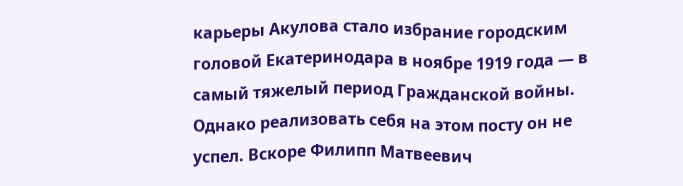карьеры Акулова стало избрание городским головой Екатеринодара в ноябре 1919 года — в самый тяжелый период Гражданской войны. Однако реализовать себя на этом посту он не успел. Вскоре Филипп Матвеевич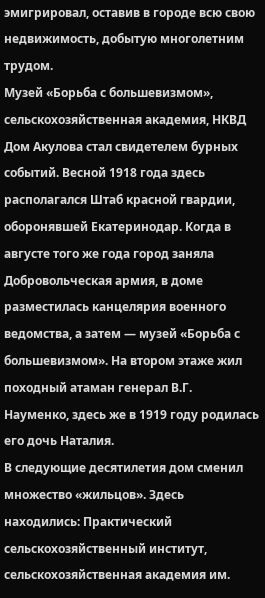эмигрировал, оставив в городе всю свою недвижимость, добытую многолетним трудом.
Музей «Борьба с большевизмом», сельскохозяйственная академия, НКВД
Дом Акулова стал свидетелем бурных событий. Весной 1918 года здесь располагался Штаб красной гвардии, оборонявшей Екатеринодар. Когда в августе того же года город заняла Добровольческая армия, в доме разместилась канцелярия военного ведомства, а затем — музей «Борьба с большевизмом». На втором этаже жил походный атаман генерал В.Г. Науменко, здесь же в 1919 году родилась его дочь Наталия.
В следующие десятилетия дом сменил множество «жильцов». Здесь находились: Практический сельскохозяйственный институт, сельскохозяйственная академия им.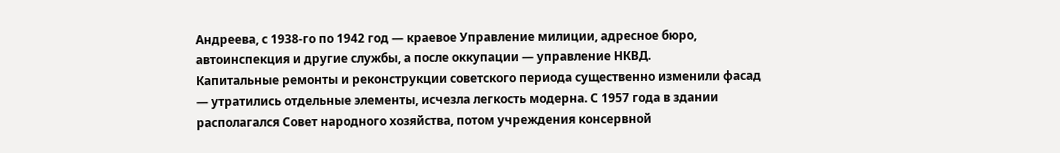Андреева, с 1938-го по 1942 год — краевое Управление милиции, адресное бюро, автоинспекция и другие службы, а после оккупации — управление НКВД.
Капитальные ремонты и реконструкции советского периода существенно изменили фасад — утратились отдельные элементы, исчезла легкость модерна. С 1957 года в здании располагался Совет народного хозяйства, потом учреждения консервной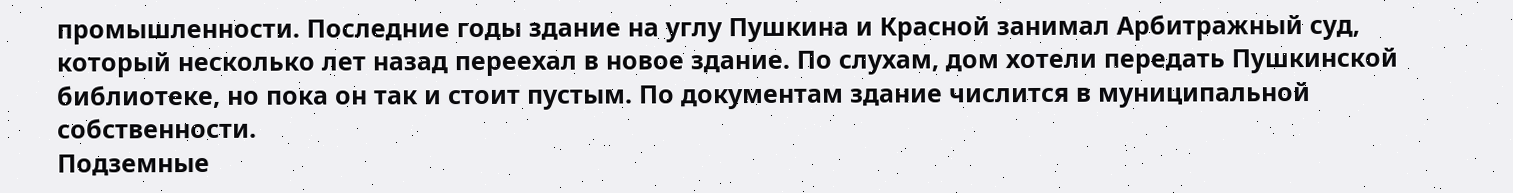промышленности. Последние годы здание на углу Пушкина и Красной занимал Арбитражный суд, который несколько лет назад переехал в новое здание. По слухам, дом хотели передать Пушкинской библиотеке, но пока он так и стоит пустым. По документам здание числится в муниципальной собственности.
Подземные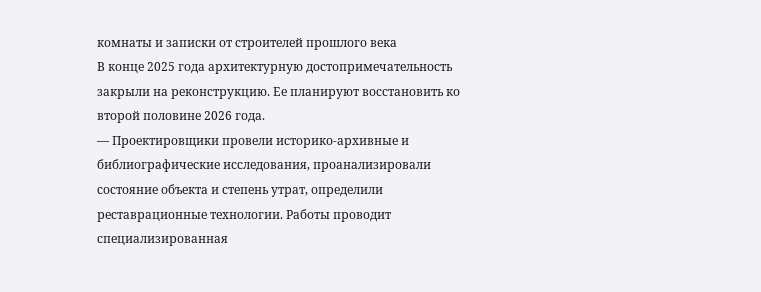комнаты и записки от строителей прошлого века
В конце 2025 года архитектурную достопримечательность закрыли на реконструкцию. Ее планируют восстановить ко второй половине 2026 года.
— Проектировщики провели историко-архивные и библиографические исследования, проанализировали состояние объекта и степень утрат, определили реставрационные технологии. Работы проводит специализированная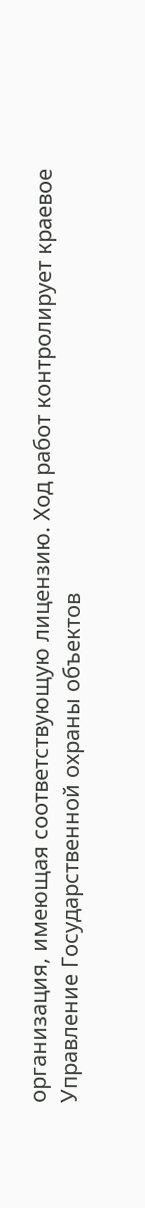организация, имеющая соответствующую лицензию. Ход работ контролирует краевое Управление Государственной охраны объектов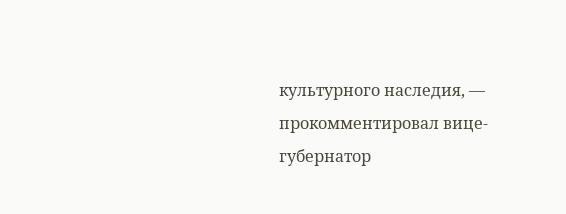культурного наследия, — прокомментировал вице-губернатор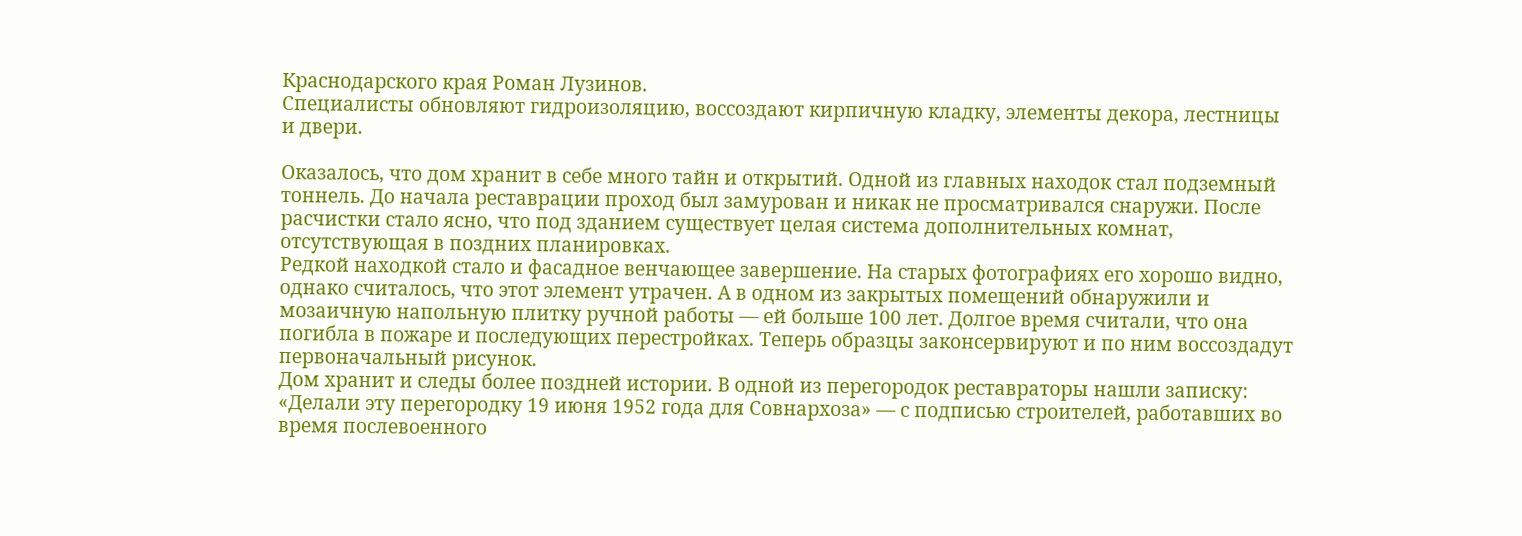Краснодарского края Роман Лузинов.
Специалисты обновляют гидроизоляцию, воссоздают кирпичную кладку, элементы декора, лестницы и двери.

Оказалось, что дом хранит в себе много тайн и открытий. Одной из главных находок стал подземный тоннель. До начала реставрации проход был замурован и никак не просматривался снаружи. После расчистки стало ясно, что под зданием существует целая система дополнительных комнат, отсутствующая в поздних планировках.
Редкой находкой стало и фасадное венчающее завершение. На старых фотографиях его хорошо видно, однако считалось, что этот элемент утрачен. А в одном из закрытых помещений обнаружили и мозаичную напольную плитку ручной работы — ей больше 100 лет. Долгое время считали, что она погибла в пожаре и последующих перестройках. Теперь образцы законсервируют и по ним воссоздадут первоначальный рисунок.
Дом хранит и следы более поздней истории. В одной из перегородок реставраторы нашли записку: «Делали эту перегородку 19 июня 1952 года для Совнархоза» — с подписью строителей, работавших во время послевоенного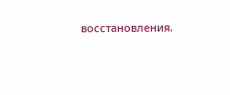восстановления.